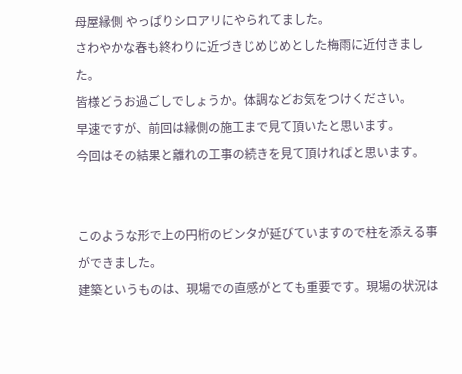母屋縁側 やっぱりシロアリにやられてました。
さわやかな春も終わりに近づきじめじめとした梅雨に近付きました。
皆様どうお過ごしでしょうか。体調などお気をつけください。
早速ですが、前回は縁側の施工まで見て頂いたと思います。
今回はその結果と離れの工事の続きを見て頂ければと思います。


このような形で上の円桁のビンタが延びていますので柱を添える事ができました。
建築というものは、現場での直感がとても重要です。現場の状況は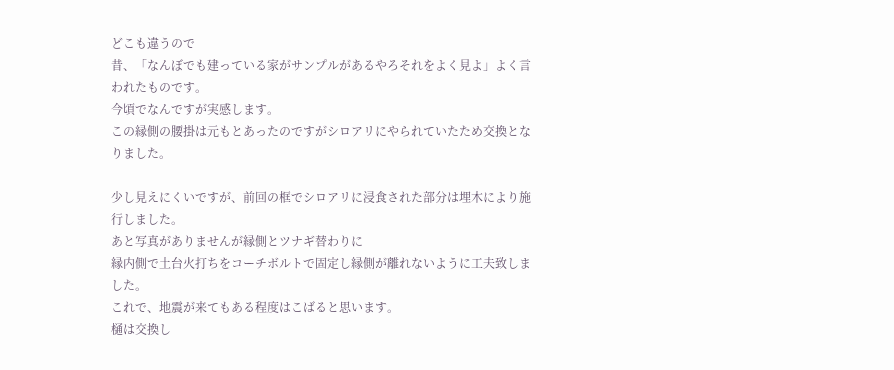どこも違うので
昔、「なんぼでも建っている家がサンプルがあるやろそれをよく見よ」よく言われたものです。
今頃でなんですが実感します。
この縁側の腰掛は元もとあったのですがシロアリにやられていたため交換となりました。

少し見えにくいですが、前回の框でシロアリに浸食された部分は埋木により施行しました。
あと写真がありませんが縁側とツナギ替わりに
縁内側で土台火打ちをコーチボルトで固定し縁側が離れないように工夫致しました。
これで、地震が来てもある程度はこばると思います。
樋は交換し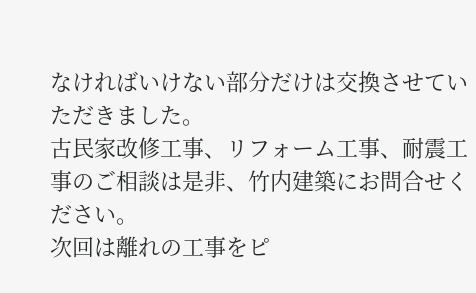なければいけない部分だけは交換させていただきました。
古民家改修工事、リフォーム工事、耐震工事のご相談は是非、竹内建築にお問合せください。
次回は離れの工事をピ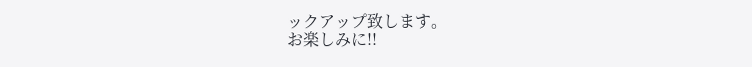ックアップ致します。
お楽しみに!!